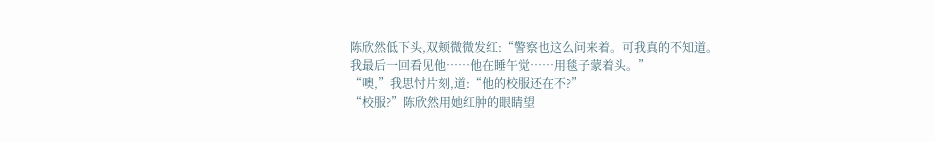陈欣然低下头,双颊微微发红:“警察也这么问来着。可我真的不知道。我最后一回看见他……他在睡午觉……用毯子蒙着头。”
“噢,”我思忖片刻,道:“他的校服还在不?”
“校服?”陈欣然用她红肿的眼睛望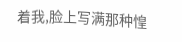着我,脸上写满那种惶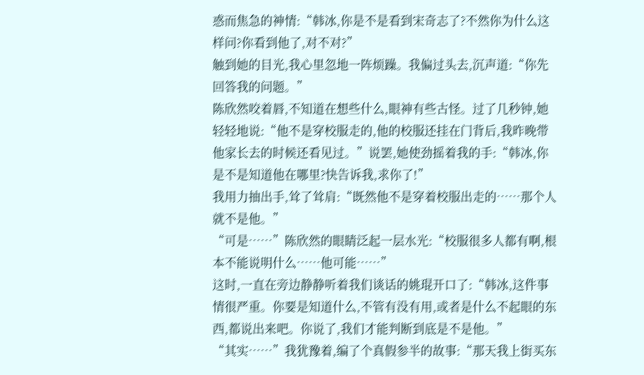惑而焦急的神情:“韩冰,你是不是看到宋奇志了?不然你为什么这样问?你看到他了,对不对?”
触到她的目光,我心里忽地一阵烦躁。我偏过头去,沉声道:“你先回答我的问题。”
陈欣然咬着唇,不知道在想些什么,眼神有些古怪。过了几秒钟,她轻轻地说:“他不是穿校服走的,他的校服还挂在门背后,我昨晚带他家长去的时候还看见过。”说罢,她使劲摇着我的手:“韩冰,你是不是知道他在哪里?快告诉我,求你了!”
我用力抽出手,耸了耸肩:“既然他不是穿着校服出走的……那个人就不是他。”
“可是……”陈欣然的眼睛泛起一层水光:“校服很多人都有啊,根本不能说明什么……他可能……”
这时,一直在旁边静静听着我们谈话的姚琨开口了:“韩冰,这件事情很严重。你要是知道什么,不管有没有用,或者是什么不起眼的东西,都说出来吧。你说了,我们才能判断到底是不是他。”
“其实……”我犹豫着,编了个真假参半的故事:“那天我上街买东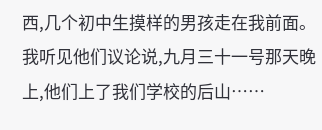西,几个初中生摸样的男孩走在我前面。我听见他们议论说,九月三十一号那天晚上,他们上了我们学校的后山……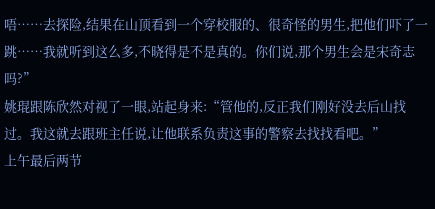唔……去探险,结果在山顶看到一个穿校服的、很奇怪的男生,把他们吓了一跳……我就听到这么多,不晓得是不是真的。你们说,那个男生会是宋奇志吗?”
姚琨跟陈欣然对视了一眼,站起身来:“管他的,反正我们刚好没去后山找过。我这就去跟班主任说,让他联系负责这事的警察去找找看吧。”
上午最后两节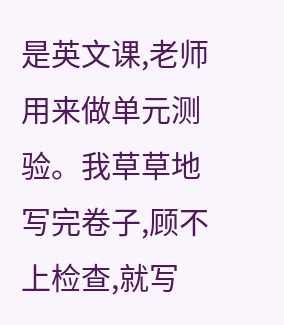是英文课,老师用来做单元测验。我草草地写完卷子,顾不上检查,就写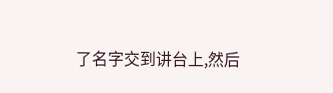了名字交到讲台上,然后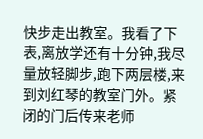快步走出教室。我看了下表,离放学还有十分钟,我尽量放轻脚步,跑下两层楼,来到刘红琴的教室门外。紧闭的门后传来老师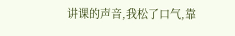讲课的声音,我松了口气,靠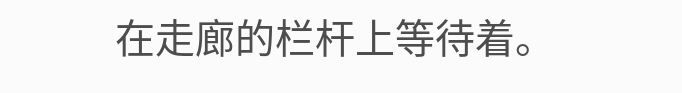在走廊的栏杆上等待着。